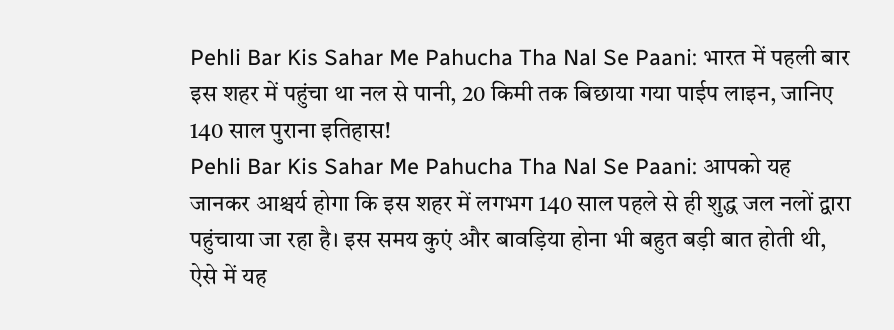Pehli Bar Kis Sahar Me Pahucha Tha Nal Se Paani: भारत में पहली बार इस शहर में पहुंचा था नल से पानी, 20 किमी तक बिछाया गया पाईप लाइन, जानिए 140 साल पुराना इतिहास!
Pehli Bar Kis Sahar Me Pahucha Tha Nal Se Paani: आपको यह जानकर आश्चर्य होगा कि इस शहर में लगभग 140 साल पहले से ही शुद्ध जल नलों द्वारा पहुंचाया जा रहा है। इस समय कुएं और बावड़िया होना भी बहुत बड़ी बात होती थी, ऐसे में यह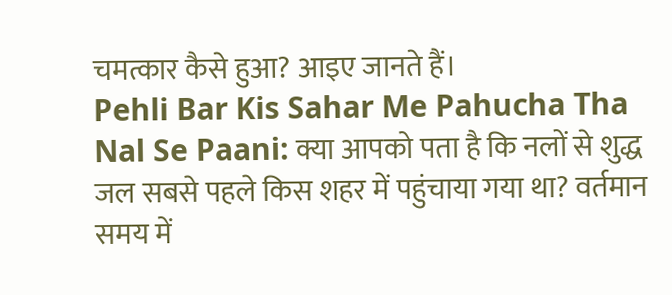चमत्कार कैसे हुआ? आइए जानते हैं।
Pehli Bar Kis Sahar Me Pahucha Tha Nal Se Paani: क्या आपको पता है कि नलों से शुद्ध जल सबसे पहले किस शहर में पहुंचाया गया था? वर्तमान समय में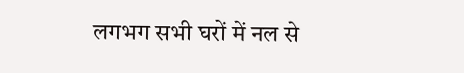लगभग सभी घरों में नल से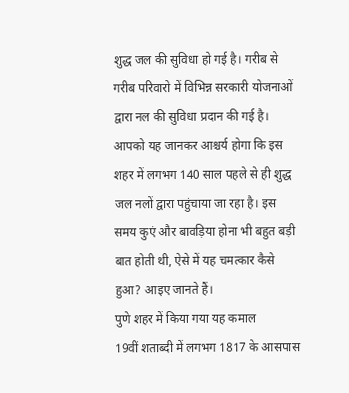शुद्ध जल की सुविधा हो गई है। गरीब से गरीब परिवारो में विभिन्न सरकारी योजनाओं द्वारा नल की सुविधा प्रदान की गई है। आपको यह जानकर आश्चर्य होगा कि इस शहर में लगभग 140 साल पहले से ही शुद्ध जल नलों द्वारा पहुंचाया जा रहा है। इस समय कुएं और बावड़िया होना भी बहुत बड़ी बात होती थी, ऐसे में यह चमत्कार कैसे हुआ? आइए जानते हैं।
पुणे शहर में किया गया यह कमाल
19वीं शताब्दी में लगभग 1817 के आसपास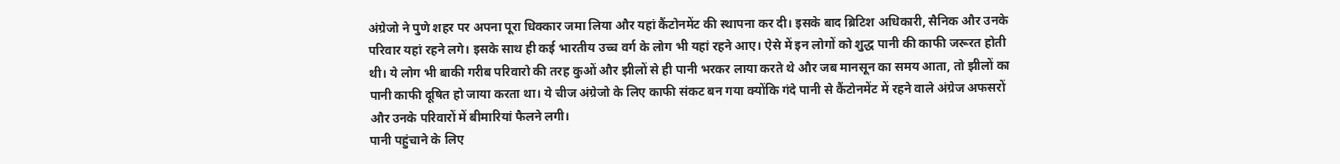अंग्रेजो ने पुणे शहर पर अपना पूरा धिक्कार जमा लिया और यहां कैंटोनमेंट की स्थापना कर दी। इसके बाद ब्रिटिश अधिकारी, सैनिक और उनके परिवार यहां रहने लगे। इसके साथ ही कई भारतीय उच्च वर्ग के लोग भी यहां रहने आए। ऐसे में इन लोगों को शुद्ध पानी की काफी जरूरत होती थी। ये लोग भी बाकी गरीब परिवारो की तरह कुओं और झीलों से ही पानी भरकर लाया करते थे और जब मानसून का समय आता, तो झीलों का पानी काफी दूषित हो जाया करता था। ये चीज अंग्रेजो के लिए काफी संकट बन गया क्योंकि गंदे पानी से कैंटोनमेंट में रहने वाले अंग्रेज अफसरों और उनके परिवारों में बीमारियां फैलने लगी।
पानी पहुंचाने के लिए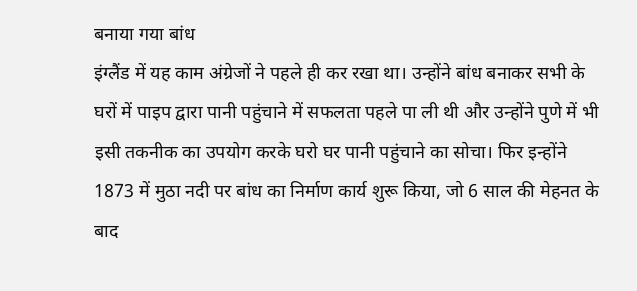बनाया गया बांध
इंग्लैंड में यह काम अंग्रेजों ने पहले ही कर रखा था। उन्होंने बांध बनाकर सभी के घरों में पाइप द्वारा पानी पहुंचाने में सफलता पहले पा ली थी और उन्होंने पुणे में भी इसी तकनीक का उपयोग करके घरो घर पानी पहुंचाने का सोचा। फिर इन्होंने 1873 में मुठा नदी पर बांध का निर्माण कार्य शुरू किया, जो 6 साल की मेहनत के बाद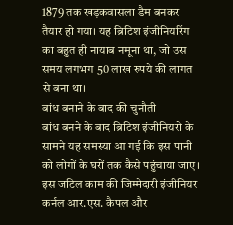1879 तक खड़कवासला डैम बनकर तैयार हो गया। यह ब्रिटिश इंजीनियरिंग का बहुत ही नायाब नमूना था, जो उस समय लगभग 50 लाख रुपये की लागत से बना था।
बांध बनाने के बाद की चुनौती
बांध बनने के बाद ब्रिटिश इंजीनियरो के सामने यह समस्या आ गई कि इस पानी को लोगों के घरों तक कैसे पहुंचाया जाए। इस जटिल काम की जिम्मेदारी इंजीनियर कर्नल आर.एस. कैपल और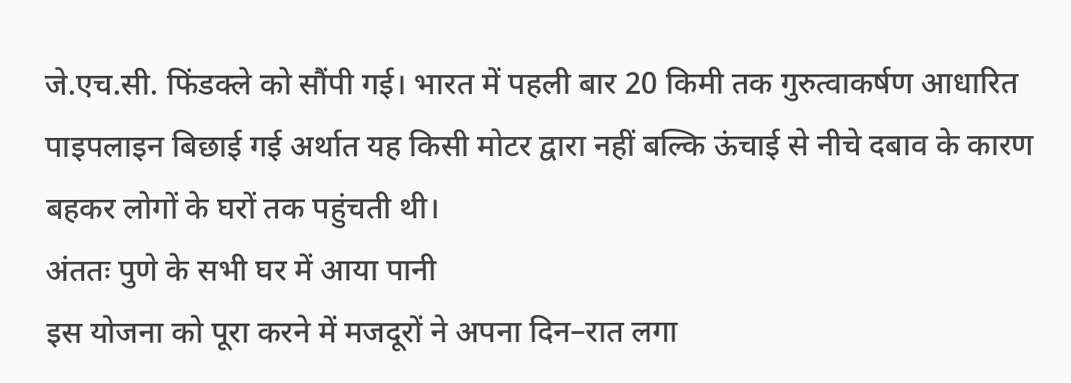जे.एच.सी. फिंडक्ले को सौंपी गई। भारत में पहली बार 20 किमी तक गुरुत्वाकर्षण आधारित पाइपलाइन बिछाई गई अर्थात यह किसी मोटर द्वारा नहीं बल्कि ऊंचाई से नीचे दबाव के कारण बहकर लोगों के घरों तक पहुंचती थी।
अंततः पुणे के सभी घर में आया पानी
इस योजना को पूरा करने में मजदूरों ने अपना दिन–रात लगा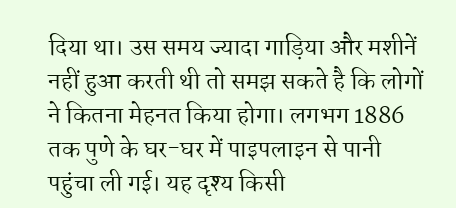दिया था। उस समय ज्यादा गाड़िया और मशीनें नहीं हुआ करती थी तो समझ सकते है कि लोगों ने कितना मेहनत किया होगा। लगभग 1886 तक पुणे के घर-घर में पाइपलाइन से पानी पहुंचा ली गई। यह दृश्य किसी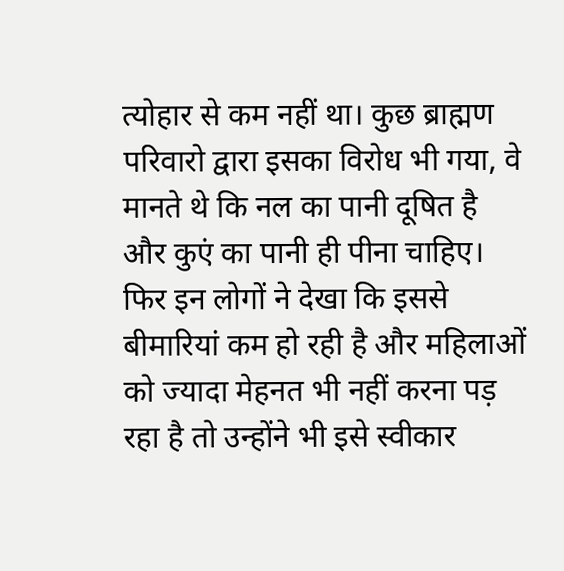त्योहार से कम नहीं था। कुछ ब्राह्मण परिवारो द्वारा इसका विरोध भी गया, वे मानते थे कि नल का पानी दूषित है और कुएं का पानी ही पीना चाहिए।
फिर इन लोगों ने देखा कि इससे बीमारियां कम हो रही है और महिलाओं को ज्यादा मेहनत भी नहीं करना पड़ रहा है तो उन्होंने भी इसे स्वीकार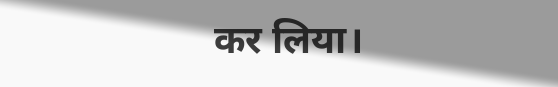कर लिया।